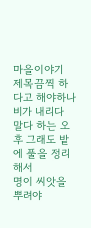마을이야기
제목끔찍 하다고 해야하나
비가 내리다 말다 하는 오후 그래도 밭에 풀을 정리해서
명이 씨앗을 뿌려야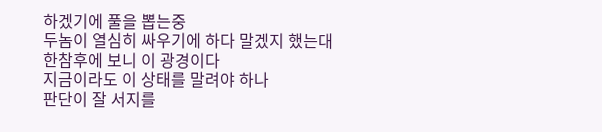하겠기에 풀을 뽑는중
두놈이 열심히 싸우기에 하다 말겠지 했는대
한참후에 보니 이 광경이다
지금이라도 이 상태를 말려야 하나
판단이 잘 서지를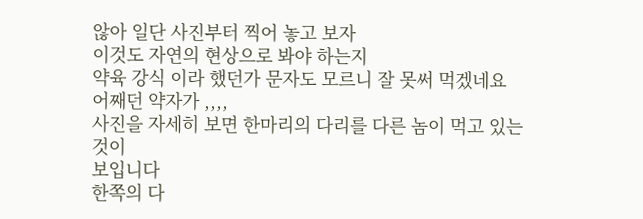않아 일단 사진부터 찍어 놓고 보자
이것도 자연의 현상으로 봐야 하는지
약육 강식 이라 했던가 문자도 모르니 잘 못써 먹겠네요
어째던 약자가 ,,,,
사진을 자세히 보면 한마리의 다리를 다른 놈이 먹고 있는것이
보입니다
한쪽의 다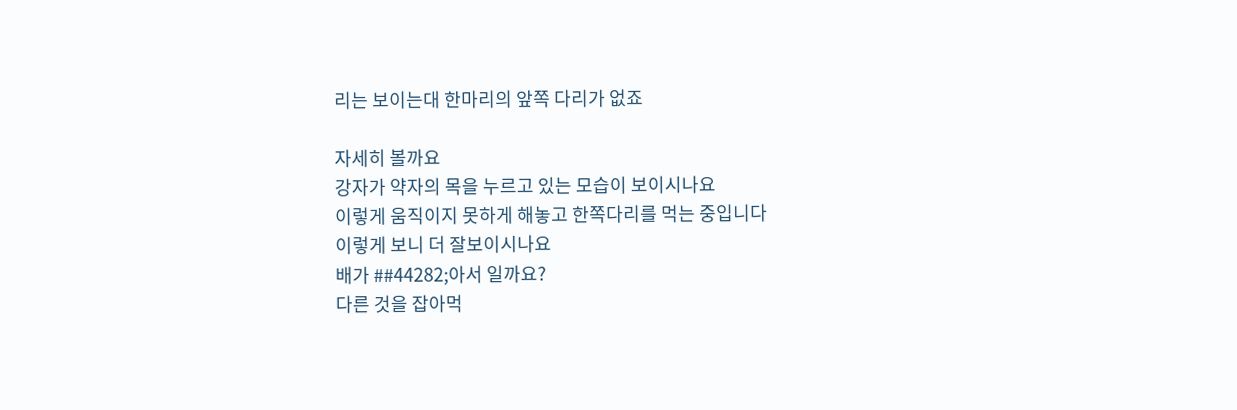리는 보이는대 한마리의 앞쪽 다리가 없죠

자세히 볼까요
강자가 약자의 목을 누르고 있는 모습이 보이시나요
이렇게 움직이지 못하게 해놓고 한쪽다리를 먹는 중입니다
이렇게 보니 더 잘보이시나요
배가 ##44282;아서 일까요?
다른 것을 잡아먹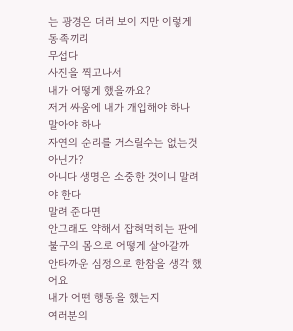는 광경은 더러 보이 지만 이렇게 동족끼리
무섭다
사진을 찍고나서
내가 어떻게 했을까요?
저거 싸움에 내가 개입해야 하나 말아야 하나
자연의 순리를 거스릴수는 없는것 아닌가?
아니다 생명은 소중한 것이니 말려야 한다
말려 준다면
안그래도 약해서 잡혀먹히는 판에
불구의 몸으로 어떻게 살아갈까
안타까운 심정으로 한참을 생각 했어요
내가 어떤 행동을 했는지
여러분의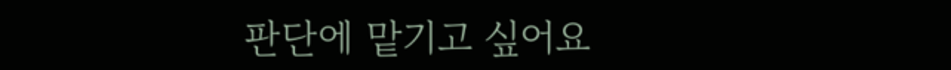판단에 맡기고 싶어요